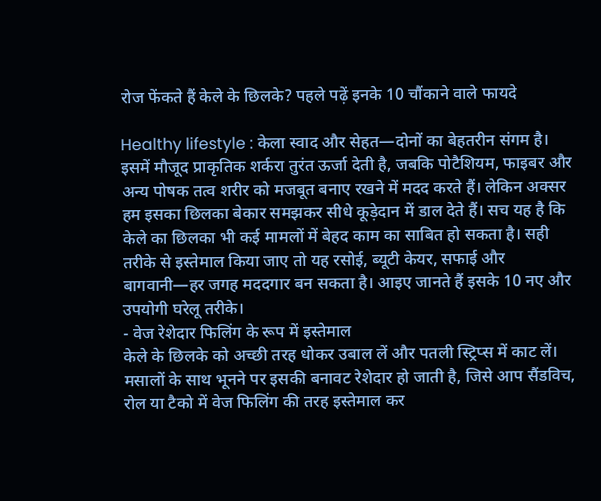रोज फेंकते हैं केले के छिलके? पहले पढ़ें इनके 10 चौंकाने वाले फायदे

Healthy lifestyle : केला स्वाद और सेहत—दोनों का बेहतरीन संगम है। इसमें मौजूद प्राकृतिक शर्करा तुरंत ऊर्जा देती है, जबकि पोटैशियम, फाइबर और अन्य पोषक तत्व शरीर को मजबूत बनाए रखने में मदद करते हैं। लेकिन अक्सर हम इसका छिलका बेकार समझकर सीधे कूड़ेदान में डाल देते हैं। सच यह है कि केले का छिलका भी कई मामलों में बेहद काम का साबित हो सकता है। सही तरीके से इस्तेमाल किया जाए तो यह रसोई, ब्यूटी केयर, सफाई और बागवानी—हर जगह मददगार बन सकता है। आइए जानते हैं इसके 10 नए और उपयोगी घरेलू तरीके।
- वेज रेशेदार फिलिंग के रूप में इस्तेमाल
केले के छिलके को अच्छी तरह धोकर उबाल लें और पतली स्ट्रिप्स में काट लें। मसालों के साथ भूनने पर इसकी बनावट रेशेदार हो जाती है, जिसे आप सैंडविच, रोल या टैको में वेज फिलिंग की तरह इस्तेमाल कर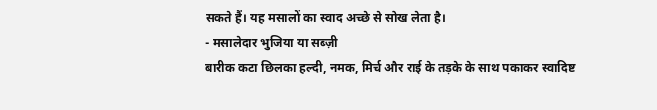सकते हैं। यह मसालों का स्वाद अच्छे से सोख लेता है।
- मसालेदार भुजिया या सब्ज़ी
बारीक कटा छिलका हल्दी, नमक, मिर्च और राई के तड़के के साथ पकाकर स्वादिष्ट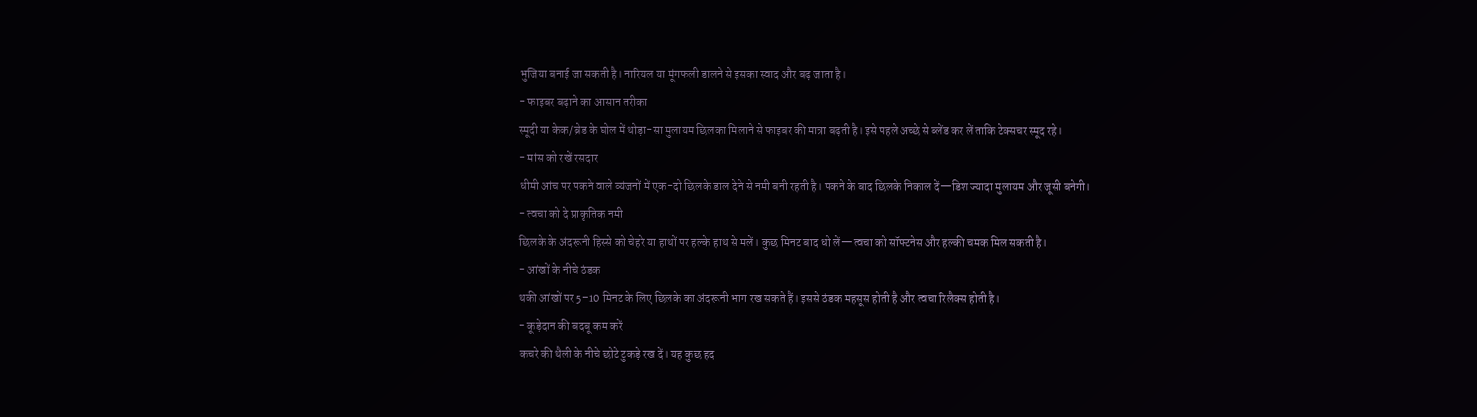भुजिया बनाई जा सकती है। नारियल या मूंगफली डालने से इसका स्वाद और बढ़ जाता है।
- फाइबर बढ़ाने का आसान तरीका
स्मूदी या केक/ब्रेड के घोल में थोड़ा-सा मुलायम छिलका मिलाने से फाइबर की मात्रा बढ़ती है। इसे पहले अच्छे से ब्लेंड कर लें ताकि टेक्सचर स्मूद रहे।
- मांस को रखें रसदार
धीमी आंच पर पकने वाले व्यंजनों में एक-दो छिलके डाल देने से नमी बनी रहती है। पकने के बाद छिलके निकाल दें—डिश ज्यादा मुलायम और जूसी बनेगी।
- त्वचा को दे प्राकृतिक नमी
छिलके के अंदरूनी हिस्से को चेहरे या हाथों पर हल्के हाथ से मलें। कुछ मिनट बाद धो लें—त्वचा को सॉफ्टनेस और हल्की चमक मिल सकती है।
- आंखों के नीचे ठंडक
थकी आंखों पर 5–10 मिनट के लिए छिलके का अंदरूनी भाग रख सकते हैं। इससे ठंडक महसूस होती है और त्वचा रिलैक्स होती है।
- कूड़ेदान की बदबू कम करें
कचरे की थैली के नीचे छोटे टुकड़े रख दें। यह कुछ हद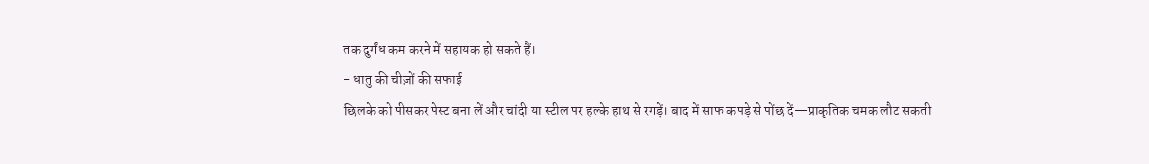तक दुर्गंध कम करने में सहायक हो सकते हैं।
- धातु की चीज़ों की सफाई
छिलके को पीसकर पेस्ट बना लें और चांदी या स्टील पर हल्के हाथ से रगड़ें। बाद में साफ कपड़े से पोंछ दें—प्राकृतिक चमक लौट सकती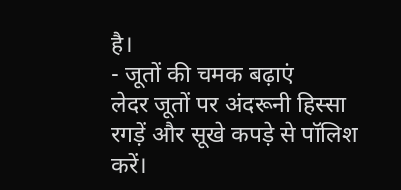है।
- जूतों की चमक बढ़ाएं
लेदर जूतों पर अंदरूनी हिस्सा रगड़ें और सूखे कपड़े से पॉलिश करें।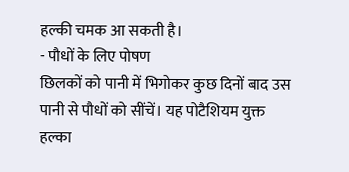हल्की चमक आ सकती है।
- पौधों के लिए पोषण
छिलकों को पानी में भिगोकर कुछ दिनों बाद उस पानी से पौधों को सींचें। यह पोटैशियम युक्त हल्का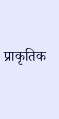प्राकृतिक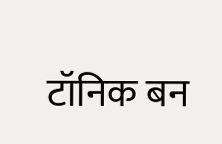टॉनिक बन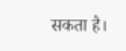सकता है।